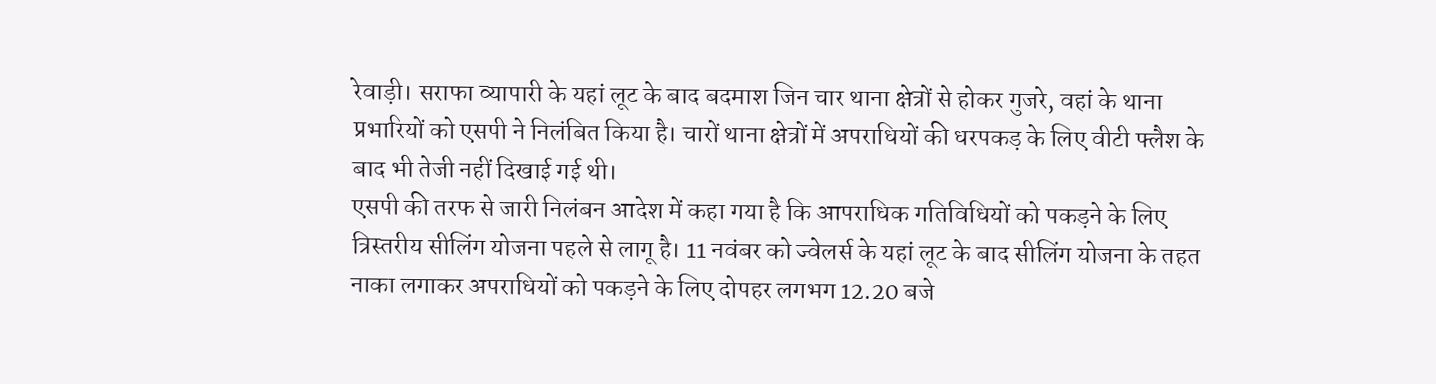रेवाड़ी। सराफा व्यापारी के यहां लूट के बाद बदमाश जिन चार थाना क्षेत्रों से होकर गुजरे, वहां के थाना प्रभारियों को एसपी ने निलंबित किया है। चारों थाना क्षेत्रों में अपराधियों की धरपकड़ के लिए वीटी फ्लैश के बाद भी तेजी नहीं दिखाई गई थी।
एसपी की तरफ से जारी निलंबन आदेश में कहा गया है कि आपराधिक गतिविधियों को पकड़ने के लिए त्रिस्तरीय सीलिंग योजना पहले से लागू है। 11 नवंबर को ज्वेलर्स के यहां लूट के बाद सीलिंग योजना के तहत नाका लगाकर अपराधियों को पकड़ने के लिए दोपहर लगभग 12.20 बजे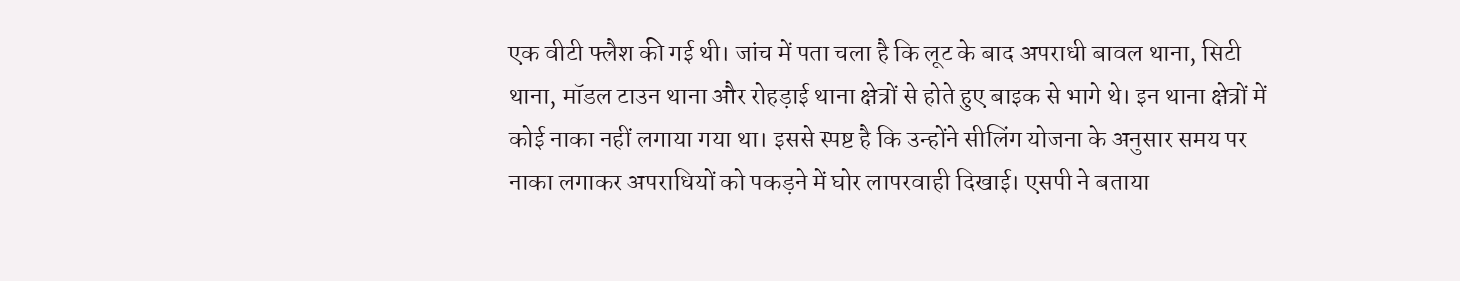एक वीटी फ्लैश की गई थी। जांच में पता चला है कि लूट के बाद अपराधी बावल थाना, सिटी थाना, मॉडल टाउन थाना और रोहड़ाई थाना क्षेत्रों से होते हुए बाइक से भागे थे। इन थाना क्षेत्रों में कोई नाका नहीं लगाया गया था। इससे स्पष्ट है कि उन्होंने सीलिंग योजना के अनुसार समय पर नाका लगाकर अपराधियों को पकड़ने में घोर लापरवाही दिखाई। एसपी ने बताया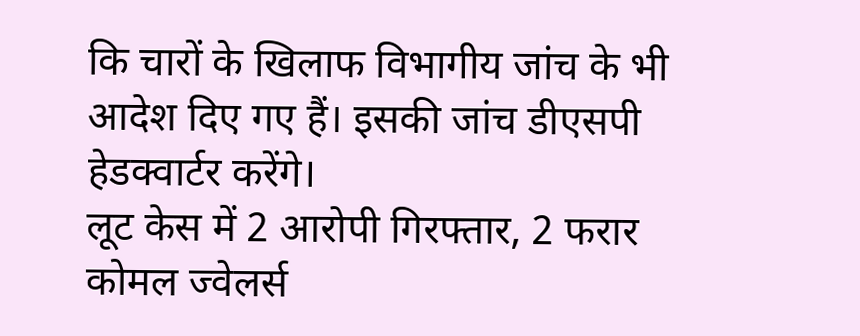कि चारों के खिलाफ विभागीय जांच के भी आदेश दिए गए हैं। इसकी जांच डीएसपी हेडक्वार्टर करेंगे।
लूट केस में 2 आरोपी गिरफ्तार, 2 फरार
कोमल ज्वेलर्स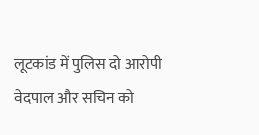लूटकांड में पुलिस दो आरोपी वेदपाल और सचिन को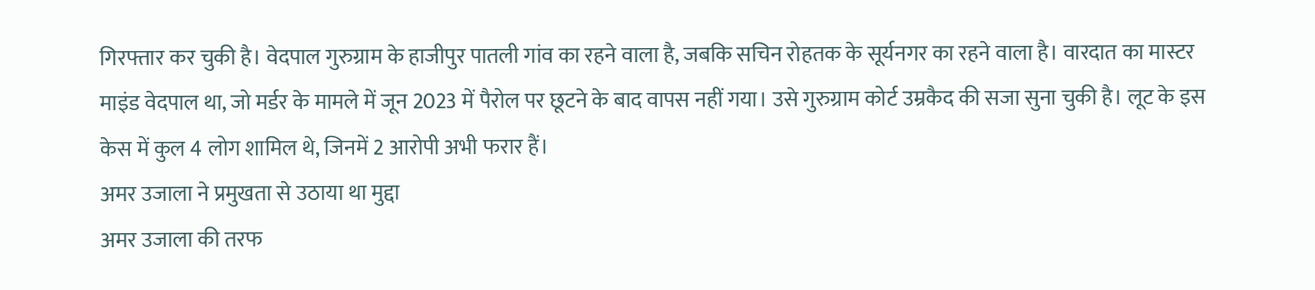गिरफ्तार कर चुकी है। वेदपाल गुरुग्राम के हाजीपुर पातली गांव का रहने वाला है, जबकि सचिन रोहतक के सूर्यनगर का रहने वाला है। वारदात का मास्टर माइंड वेदपाल था, जो मर्डर के मामले में जून 2023 में पैरोल पर छूटने के बाद वापस नहीं गया। उसे गुरुग्राम कोर्ट उम्रकैद की सजा सुना चुकी है। लूट के इस केस में कुल 4 लोग शामिल थे, जिनमें 2 आरोपी अभी फरार हैं।
अमर उजाला ने प्रमुखता से उठाया था मुद्दा
अमर उजाला की तरफ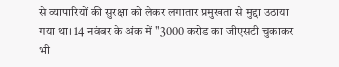से व्यापारियों की सुरक्षा को लेकर लगातार प्रमुखता से मुद्दा उठाया गया था। 14 नवंबर के अंक में ''3000 करोड का जीएसटी चुकाकर भी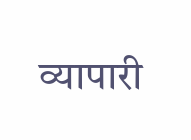व्यापारी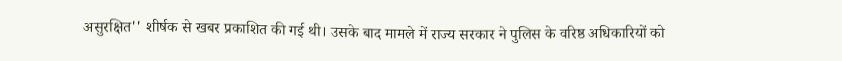असुरक्षित'' शीर्षक से खबर प्रकाशित की गई थी। उसके बाद मामले में राज्य सरकार ने पुलिस के वरिष्ठ अधिकारियों को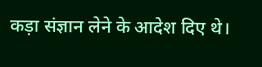कड़ा संज्ञान लेने के आदेश दिए थे।